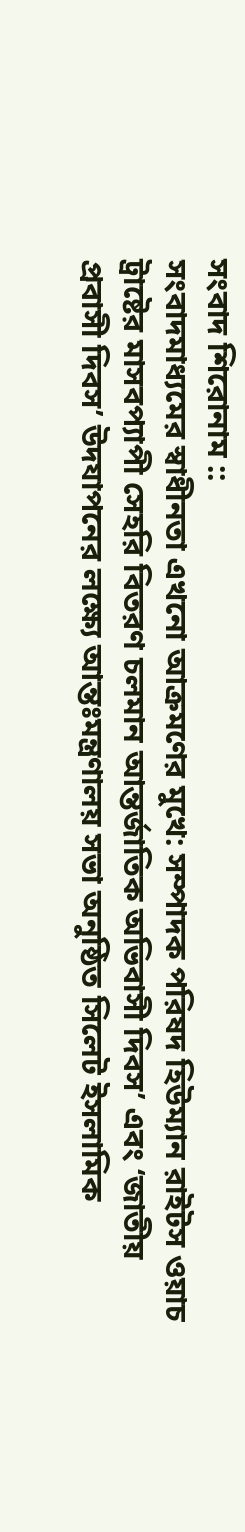সংবাদ শিরোনাম ::
সংবাদমাধ্যমের স্বাধীনতা এখনো আক্রমণের মুখে: সম্পাদক পরিষদ হিউম্যান রাইটস ওয়াচ ট্রাষ্টের মাসবপ্যাপী সেহরি বিতরণ চলমান আন্তর্জাতিক অভিবাসী দিবস’ এবং ‘জাতীয় প্রবাসী দিবস’ উদযাপনের লক্ষ্যে আন্তঃমন্ত্রণালয় সভা অনুষ্ঠিত সিলেট ইসলামিক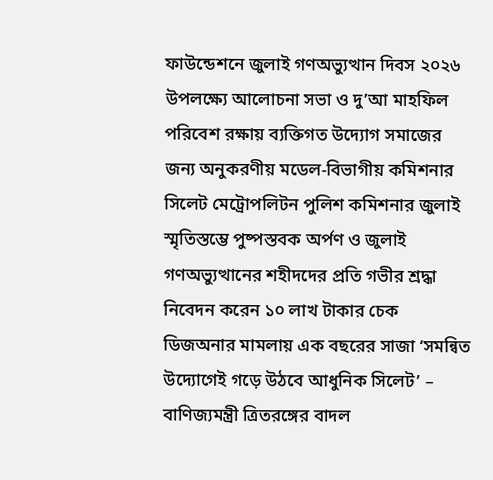ফাউন্ডেশনে জুলাই গণঅভ্যুত্থান দিবস ২০২৬ উপলক্ষ্যে আলোচনা সভা ও দু’আ মাহফিল পরিবেশ রক্ষায় ব্যক্তিগত উদ্যোগ সমাজের জন্য অনুকরণীয় মডেল-বিভাগীয় কমিশনার সিলেট মেট্রোপলিটন পুলিশ কমিশনার জুলাই স্মৃতিস্তম্ভে পুষ্পস্তবক অর্পণ ও জুলাই গণঅভ্যুত্থানের শহীদদের প্রতি গভীর শ্রদ্ধা নিবেদন করেন ১০ লাখ টাকার চেক ডিজঅনার মামলায় এক বছরের সাজা ‘সমন্বিত উদ্যোগেই গড়ে উঠবে আধুনিক সিলেট’ – বাণিজ্যমন্ত্রী ত্রিতরঙ্গের বাদল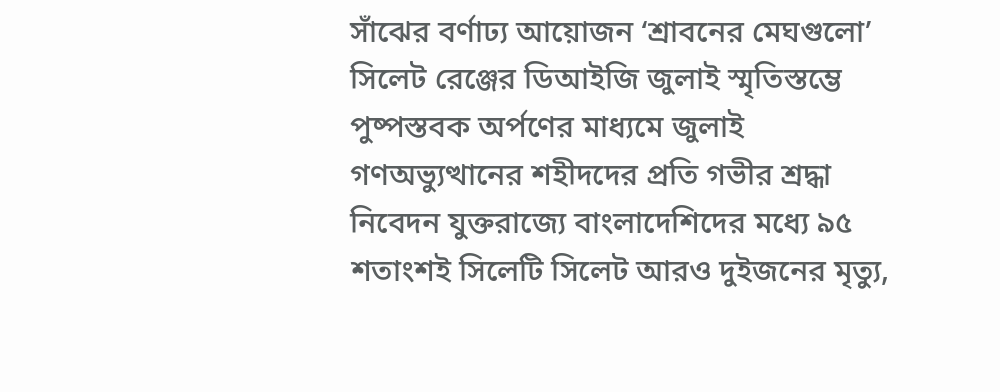সাঁঝের বর্ণাঢ্য আয়োজন ‘শ্রাবনের মেঘগুলো’ সিলেট রেঞ্জের ডিআইজি জুলাই স্মৃতিস্তম্ভে পুষ্পস্তবক অর্পণের মাধ্যমে জুলাই গণঅভ্যুত্থানের শহীদদের প্রতি গভীর শ্রদ্ধা নিবেদন যুক্তরাজ্যে বাংলাদেশিদের মধ্যে ৯৫ শতাংশই সিলেটি সিলেট আরও দুইজনের মৃত্যু,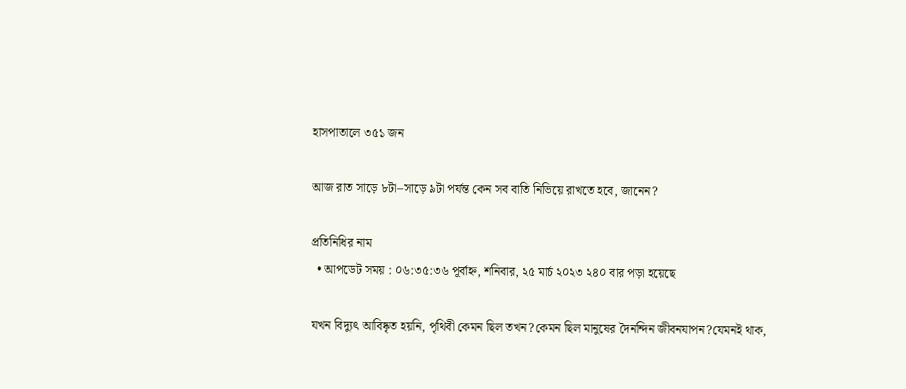হাসপাতালে ৩৫১ জন

আজ রাত সাড়ে ৮টা–সাড়ে ৯টা পর্যন্ত কেন সব বাতি নিভিয়ে রাখতে হবে, জানেন?

প্রতিনিধির নাম
  • আপডেট সময় : ০৬:৩৫:৩৬ পূর্বাহ্ন, শনিবার, ২৫ মার্চ ২০২৩ ২৪০ বার পড়া হয়েছে

যখন বিদ্যুৎ আবিষ্কৃত হয়নি, পৃথিবী কেমন ছিল তখন?কেমন ছিল মানুষের দৈনন্দিন জীবনযাপন?যেমনই থাক,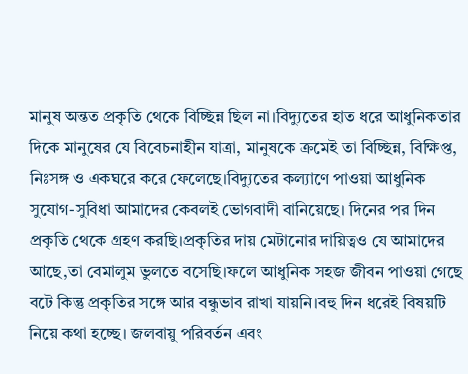মানুষ অন্তত প্রকৃতি থেকে বিচ্ছিন্ন ছিল না।বিদ্যুতের হাত ধরে আধুনিকতার দিকে মানুষের যে বিবেচনাহীন যাত্রা, মানুষকে ক্রমেই তা বিচ্ছিন্ন, বিক্ষিপ্ত, নিঃসঙ্গ ও একঘরে করে ফেলেছে।বিদ্যুতের কল্যাণে পাওয়া আধুনিক সুযোগ-সুবিধা আমাদের কেবলই ভোগবাদী বানিয়েছে। দিনের পর দিন প্রকৃতি থেকে গ্রহণ করছি।প্রকৃতির দায় মেটানোর দায়িত্বও যে আমাদের আছে,তা বেমালুম ভুলতে বসেছি।ফলে আধুনিক সহজ জীবন পাওয়া গেছে বটে কিন্তু প্রকৃতির সঙ্গে আর বন্ধুভাব রাখা যায়নি।বহু দিন ধরেই বিষয়টি নিয়ে কথা হচ্ছে। জলবায়ু পরিবর্তন এবং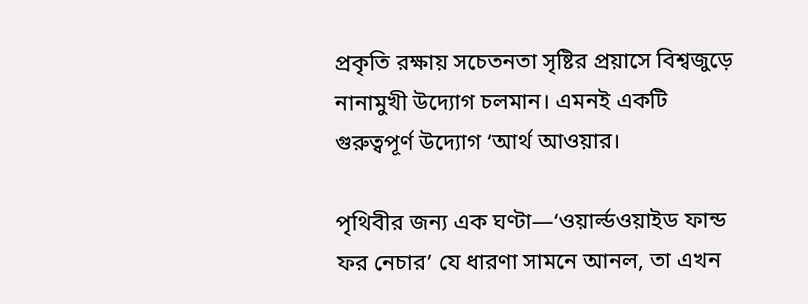প্রকৃতি রক্ষায় সচেতনতা সৃষ্টির প্রয়াসে বিশ্বজুড়ে নানামুখী উদ্যোগ চলমান। এমনই একটি গুরুত্বপূর্ণ উদ্যোগ ‘আর্থ আওয়ার।

পৃথিবীর জন্য এক ঘণ্টা—‘ওয়ার্ল্ডওয়াইড ফান্ড ফর নেচার’ যে ধারণা সামনে আনল, তা এখন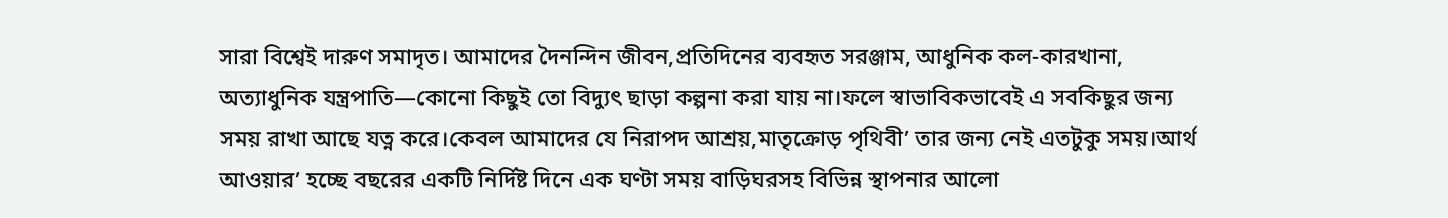সারা বিশ্বেই দারুণ সমাদৃত। আমাদের দৈনন্দিন জীবন,প্রতিদিনের ব্যবহৃত সরঞ্জাম, আধুনিক কল-কারখানা, অত্যাধুনিক যন্ত্রপাতি—কোনো কিছুই তো বিদ্যুৎ ছাড়া কল্পনা করা যায় না।ফলে স্বাভাবিকভাবেই এ সবকিছুর জন্য সময় রাখা আছে যত্ন করে।কেবল আমাদের যে নিরাপদ আশ্রয়,মাতৃক্রোড় পৃথিবী’ তার জন্য নেই এতটুকু সময়।আর্থ আওয়ার’ হচ্ছে বছরের একটি নির্দিষ্ট দিনে এক ঘণ্টা সময় বাড়িঘরসহ বিভিন্ন স্থাপনার আলো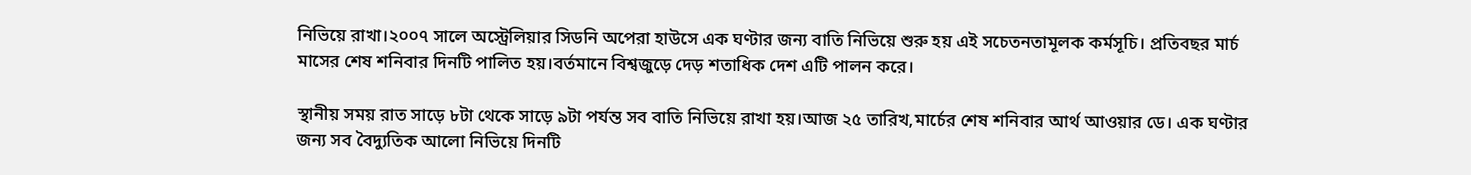নিভিয়ে রাখা।২০০৭ সালে অস্ট্রেলিয়ার সিডনি অপেরা হাউসে এক ঘণ্টার জন্য বাতি নিভিয়ে শুরু হয় এই সচেতনতামূলক কর্মসূচি। প্রতিবছর মার্চ মাসের শেষ শনিবার দিনটি পালিত হয়।বর্তমানে বিশ্বজুড়ে দেড় শতাধিক দেশ এটি পালন করে।

স্থানীয় সময় রাত সাড়ে ৮টা থেকে সাড়ে ৯টা পর্যন্ত সব বাতি নিভিয়ে রাখা হয়।আজ ২৫ তারিখ,মার্চের শেষ শনিবার আর্থ আওয়ার ডে। এক ঘণ্টার জন্য সব বৈদ্যুতিক আলো নিভিয়ে দিনটি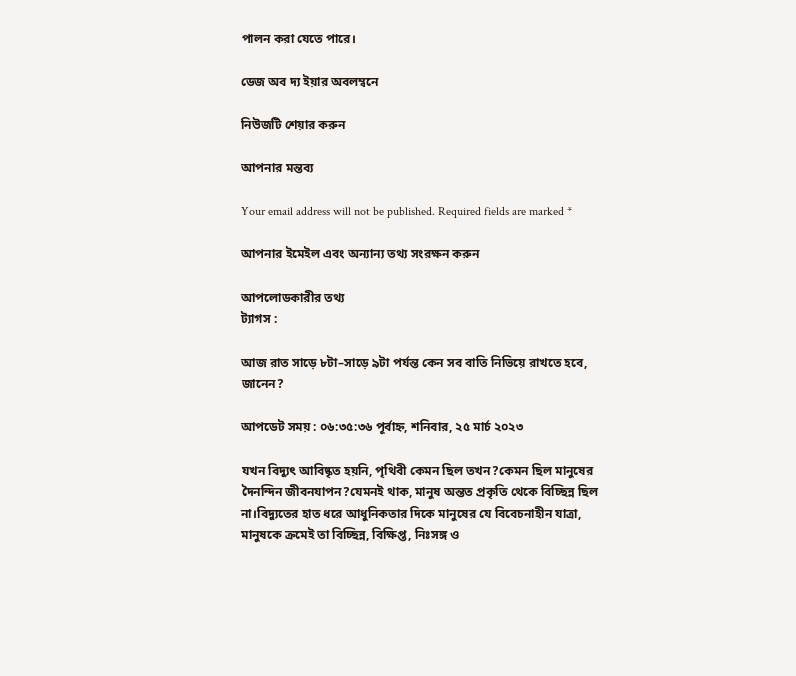পালন করা যেতে পারে।

ডেজ অব দ্য ইয়ার অবলম্বনে

নিউজটি শেয়ার করুন

আপনার মন্তব্য

Your email address will not be published. Required fields are marked *

আপনার ইমেইল এবং অন্যান্য তথ্য সংরক্ষন করুন

আপলোডকারীর তথ্য
ট্যাগস :

আজ রাত সাড়ে ৮টা–সাড়ে ৯টা পর্যন্ত কেন সব বাতি নিভিয়ে রাখতে হবে, জানেন?

আপডেট সময় : ০৬:৩৫:৩৬ পূর্বাহ্ন, শনিবার, ২৫ মার্চ ২০২৩

যখন বিদ্যুৎ আবিষ্কৃত হয়নি, পৃথিবী কেমন ছিল তখন?কেমন ছিল মানুষের দৈনন্দিন জীবনযাপন?যেমনই থাক, মানুষ অন্তত প্রকৃতি থেকে বিচ্ছিন্ন ছিল না।বিদ্যুতের হাত ধরে আধুনিকতার দিকে মানুষের যে বিবেচনাহীন যাত্রা, মানুষকে ক্রমেই তা বিচ্ছিন্ন, বিক্ষিপ্ত, নিঃসঙ্গ ও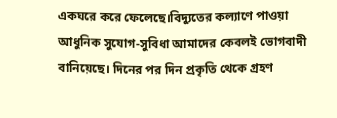একঘরে করে ফেলেছে।বিদ্যুতের কল্যাণে পাওয়া আধুনিক সুযোগ-সুবিধা আমাদের কেবলই ভোগবাদী বানিয়েছে। দিনের পর দিন প্রকৃতি থেকে গ্রহণ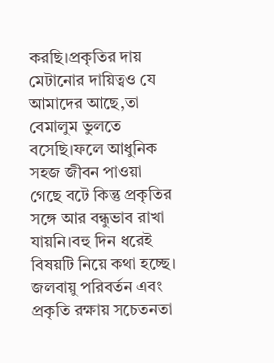করছি।প্রকৃতির দায় মেটানোর দায়িত্বও যে আমাদের আছে,তা বেমালুম ভুলতে বসেছি।ফলে আধুনিক সহজ জীবন পাওয়া গেছে বটে কিন্তু প্রকৃতির সঙ্গে আর বন্ধুভাব রাখা যায়নি।বহু দিন ধরেই বিষয়টি নিয়ে কথা হচ্ছে। জলবায়ু পরিবর্তন এবং প্রকৃতি রক্ষায় সচেতনতা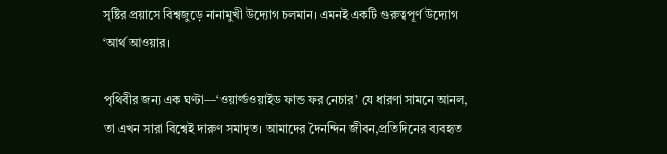সৃষ্টির প্রয়াসে বিশ্বজুড়ে নানামুখী উদ্যোগ চলমান। এমনই একটি গুরুত্বপূর্ণ উদ্যোগ ‘আর্থ আওয়ার।

পৃথিবীর জন্য এক ঘণ্টা—‘ওয়ার্ল্ডওয়াইড ফান্ড ফর নেচার’ যে ধারণা সামনে আনল, তা এখন সারা বিশ্বেই দারুণ সমাদৃত। আমাদের দৈনন্দিন জীবন,প্রতিদিনের ব্যবহৃত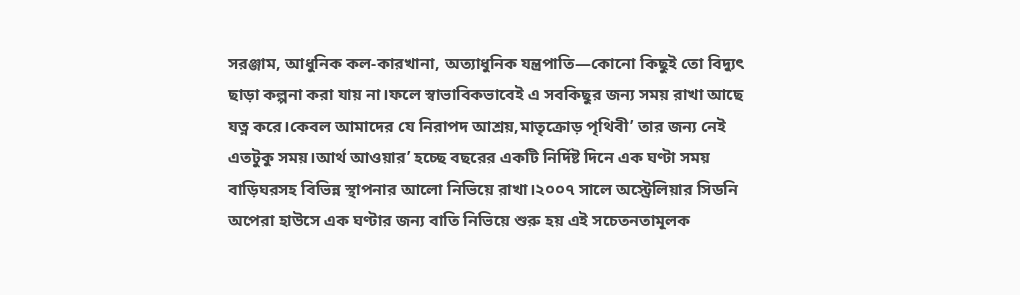সরঞ্জাম, আধুনিক কল-কারখানা, অত্যাধুনিক যন্ত্রপাতি—কোনো কিছুই তো বিদ্যুৎ ছাড়া কল্পনা করা যায় না।ফলে স্বাভাবিকভাবেই এ সবকিছুর জন্য সময় রাখা আছে যত্ন করে।কেবল আমাদের যে নিরাপদ আশ্রয়,মাতৃক্রোড় পৃথিবী’ তার জন্য নেই এতটুকু সময়।আর্থ আওয়ার’ হচ্ছে বছরের একটি নির্দিষ্ট দিনে এক ঘণ্টা সময় বাড়িঘরসহ বিভিন্ন স্থাপনার আলো নিভিয়ে রাখা।২০০৭ সালে অস্ট্রেলিয়ার সিডনি অপেরা হাউসে এক ঘণ্টার জন্য বাতি নিভিয়ে শুরু হয় এই সচেতনতামূলক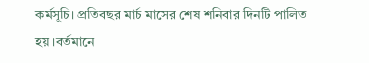কর্মসূচি। প্রতিবছর মার্চ মাসের শেষ শনিবার দিনটি পালিত হয়।বর্তমানে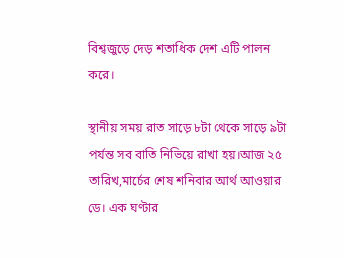বিশ্বজুড়ে দেড় শতাধিক দেশ এটি পালন করে।

স্থানীয় সময় রাত সাড়ে ৮টা থেকে সাড়ে ৯টা পর্যন্ত সব বাতি নিভিয়ে রাখা হয়।আজ ২৫ তারিখ,মার্চের শেষ শনিবার আর্থ আওয়ার ডে। এক ঘণ্টার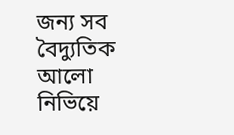জন্য সব বৈদ্যুতিক আলো নিভিয়ে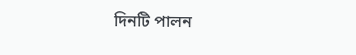দিনটি পালন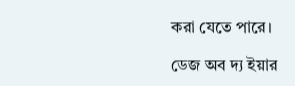করা যেতে পারে।

ডেজ অব দ্য ইয়ার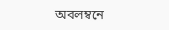অবলম্বনে